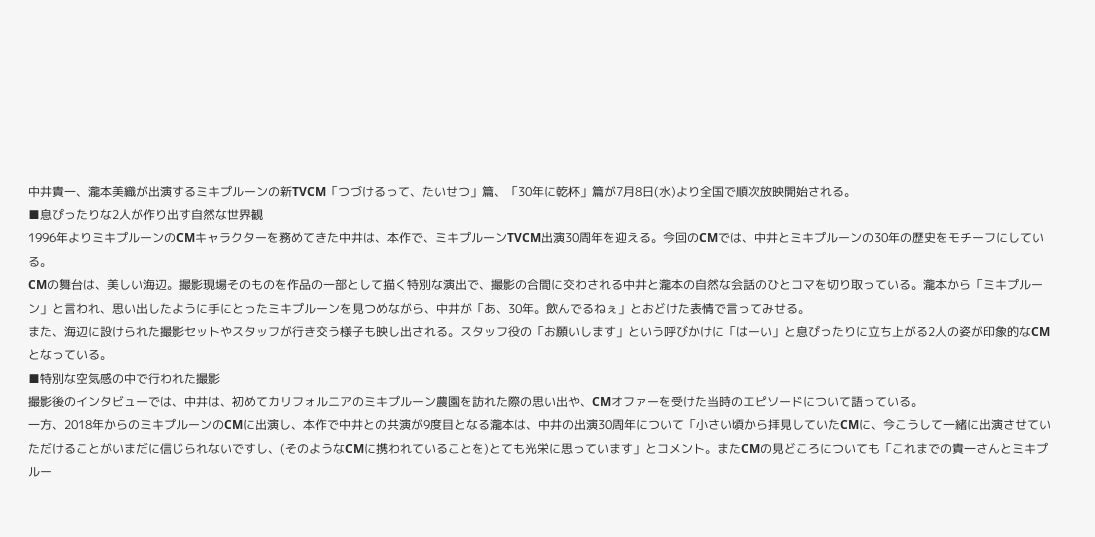中井貴一、瀧本美織が出演するミキプルーンの新TVCM「つづけるって、たいせつ」篇、「30年に乾杯」篇が7月8日(水)より全国で順次放映開始される。
■息ぴったりな2人が作り出す自然な世界観
1996年よりミキプルーンのCMキャラクターを務めてきた中井は、本作で、ミキプルーンTVCM出演30周年を迎える。今回のCMでは、中井とミキプルーンの30年の歴史をモチーフにしている。
CMの舞台は、美しい海辺。撮影現場そのものを作品の一部として描く特別な演出で、撮影の合間に交わされる中井と瀧本の自然な会話のひとコマを切り取っている。瀧本から「ミキプルーン」と言われ、思い出したように手にとったミキプルーンを見つめながら、中井が「あ、30年。飲んでるねぇ」とおどけた表情で言ってみせる。
また、海辺に設けられた撮影セットやスタッフが行き交う様子も映し出される。スタッフ役の「お願いします」という呼びかけに「はーい」と息ぴったりに立ち上がる2人の姿が印象的なCMとなっている。
■特別な空気感の中で行われた撮影
撮影後のインタビューでは、中井は、初めてカリフォルニアのミキプルーン農園を訪れた際の思い出や、CMオファーを受けた当時のエピソードについて語っている。
一方、2018年からのミキプルーンのCMに出演し、本作で中井との共演が9度目となる瀧本は、中井の出演30周年について「小さい頃から拝見していたCMに、今こうして一緒に出演させていただけることがいまだに信じられないですし、(そのようなCMに携われていることを)とても光栄に思っています」とコメント。またCMの見どころについても「これまでの貴一さんとミキプルー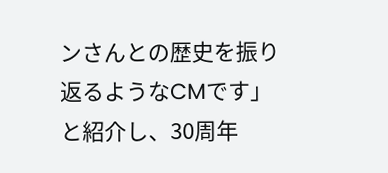ンさんとの歴史を振り返るようなCMです」と紹介し、30周年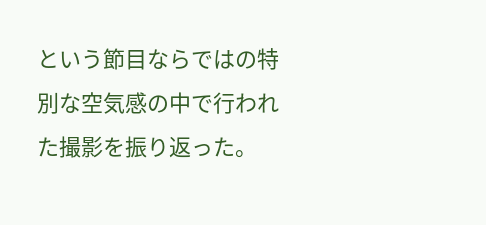という節目ならではの特別な空気感の中で行われた撮影を振り返った。